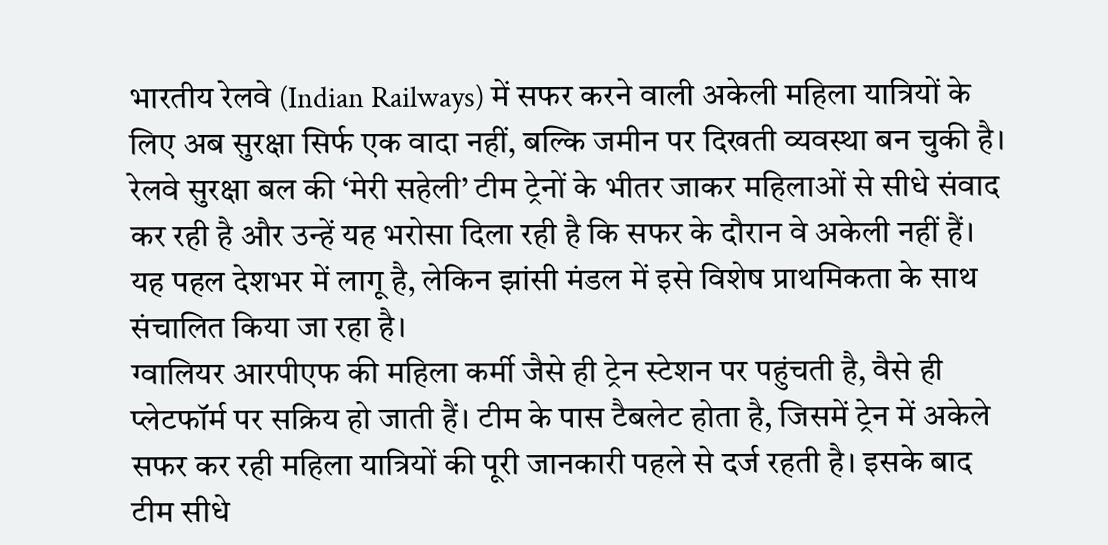भारतीय रेलवे (Indian Railways) में सफर करने वाली अकेली महिला यात्रियों के लिए अब सुरक्षा सिर्फ एक वादा नहीं, बल्कि जमीन पर दिखती व्यवस्था बन चुकी है। रेलवे सुरक्षा बल की ‘मेरी सहेली’ टीम ट्रेनों के भीतर जाकर महिलाओं से सीधे संवाद कर रही है और उन्हें यह भरोसा दिला रही है कि सफर के दौरान वे अकेली नहीं हैं। यह पहल देशभर में लागू है, लेकिन झांसी मंडल में इसे विशेष प्राथमिकता के साथ संचालित किया जा रहा है।
ग्वालियर आरपीएफ की महिला कर्मी जैसे ही ट्रेन स्टेशन पर पहुंचती है, वैसे ही प्लेटफॉर्म पर सक्रिय हो जाती हैं। टीम के पास टैबलेट होता है, जिसमें ट्रेन में अकेले सफर कर रही महिला यात्रियों की पूरी जानकारी पहले से दर्ज रहती है। इसके बाद टीम सीधे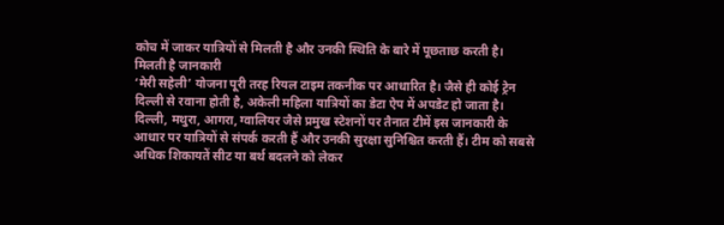कोच में जाकर यात्रियों से मिलती है और उनकी स्थिति के बारे में पूछताछ करती है।
मिलती है जानकारी
‘मेरी सहेली’ योजना पूरी तरह रियल टाइम तकनीक पर आधारित है। जैसे ही कोई ट्रेन दिल्ली से रवाना होती है, अकेली महिला यात्रियों का डेटा ऐप में अपडेट हो जाता है। दिल्ली, मथुरा, आगरा, ग्वालियर जैसे प्रमुख स्टेशनों पर तैनात टीमें इस जानकारी के आधार पर यात्रियों से संपर्क करती हैं और उनकी सुरक्षा सुनिश्चित करती हैं। टीम को सबसे अधिक शिकायतें सीट या बर्थ बदलने को लेकर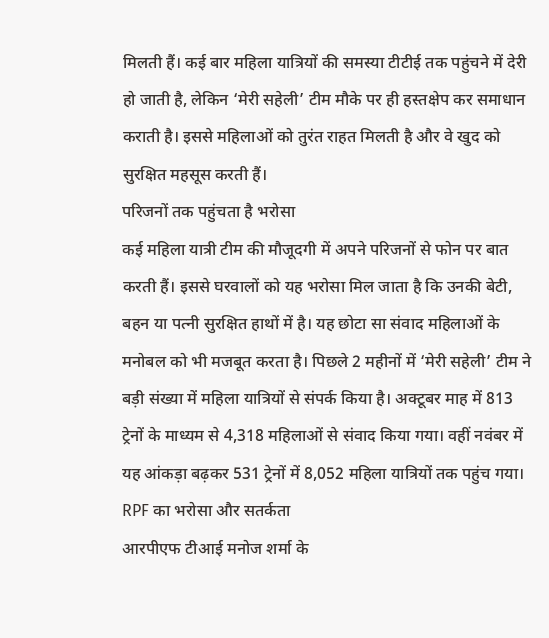मिलती हैं। कई बार महिला यात्रियों की समस्या टीटीई तक पहुंचने में देरी हो जाती है, लेकिन ‘मेरी सहेली’ टीम मौके पर ही हस्तक्षेप कर समाधान कराती है। इससे महिलाओं को तुरंत राहत मिलती है और वे खुद को सुरक्षित महसूस करती हैं।
परिजनों तक पहुंचता है भरोसा
कई महिला यात्री टीम की मौजूदगी में अपने परिजनों से फोन पर बात करती हैं। इससे घरवालों को यह भरोसा मिल जाता है कि उनकी बेटी, बहन या पत्नी सुरक्षित हाथों में है। यह छोटा सा संवाद महिलाओं के मनोबल को भी मजबूत करता है। पिछले 2 महीनों में ‘मेरी सहेली’ टीम ने बड़ी संख्या में महिला यात्रियों से संपर्क किया है। अक्टूबर माह में 813 ट्रेनों के माध्यम से 4,318 महिलाओं से संवाद किया गया। वहीं नवंबर में यह आंकड़ा बढ़कर 531 ट्रेनों में 8,052 महिला यात्रियों तक पहुंच गया।
RPF का भरोसा और सतर्कता
आरपीएफ टीआई मनोज शर्मा के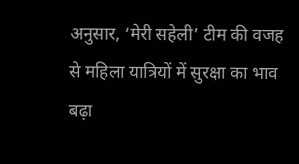अनुसार, ‘मेरी सहेली’ टीम की वजह से महिला यात्रियों में सुरक्षा का भाव बढ़ा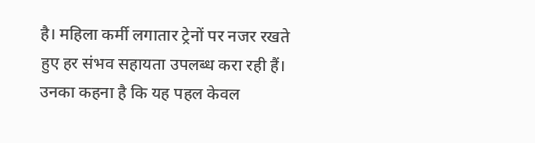है। महिला कर्मी लगातार ट्रेनों पर नजर रखते हुए हर संभव सहायता उपलब्ध करा रही हैं। उनका कहना है कि यह पहल केवल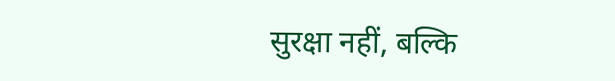सुरक्षा नहीं, बल्कि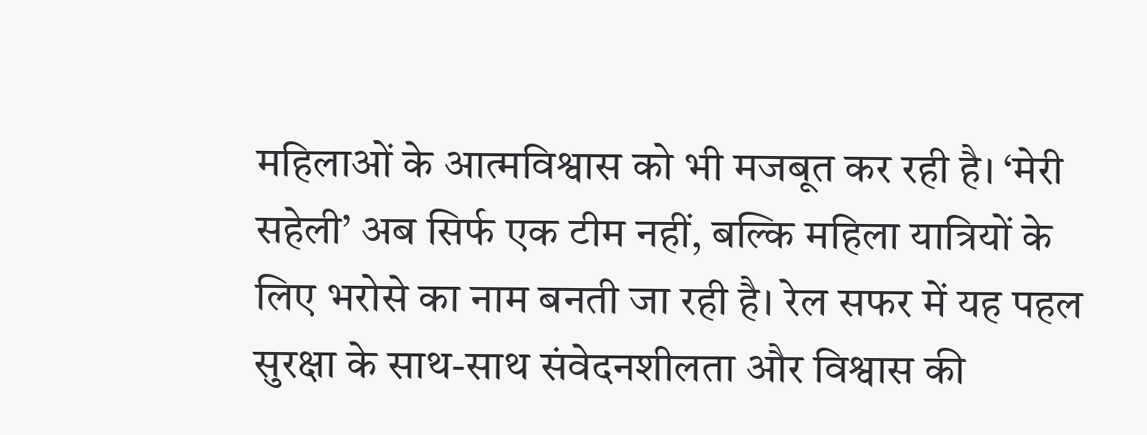महिलाओं के आत्मविश्वास को भी मजबूत कर रही है। ‘मेरी सहेली’ अब सिर्फ एक टीम नहीं, बल्कि महिला यात्रियों के लिए भरोसे का नाम बनती जा रही है। रेल सफर में यह पहल सुरक्षा के साथ-साथ संवेदनशीलता और विश्वास की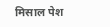मिसाल पेश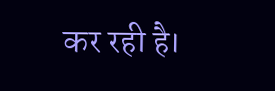कर रही है।